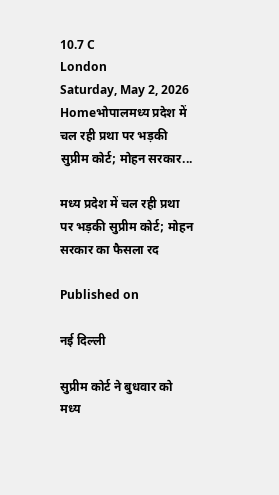10.7 C
London
Saturday, May 2, 2026
Homeभोपालमध्य प्रदेश में चल रही प्रथा पर भड़की सुप्रीम कोर्ट; मोहन सरकार...

मध्य प्रदेश में चल रही प्रथा पर भड़की सुप्रीम कोर्ट; मोहन सरकार का फैसला रद

Published on

नई दिल्ली

सुप्रीम कोर्ट ने बुधवार को मध्य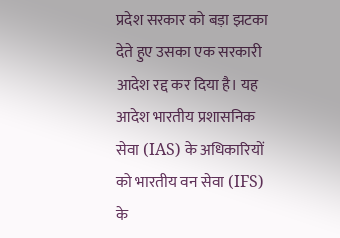प्रदेश सरकार को बड़ा झटका देते हुए उसका एक सरकारी आदेश रद्द कर दिया है। यह आदेश भारतीय प्रशासनिक सेवा (IAS) के अधिकारियों को भारतीय वन सेवा (IFS) के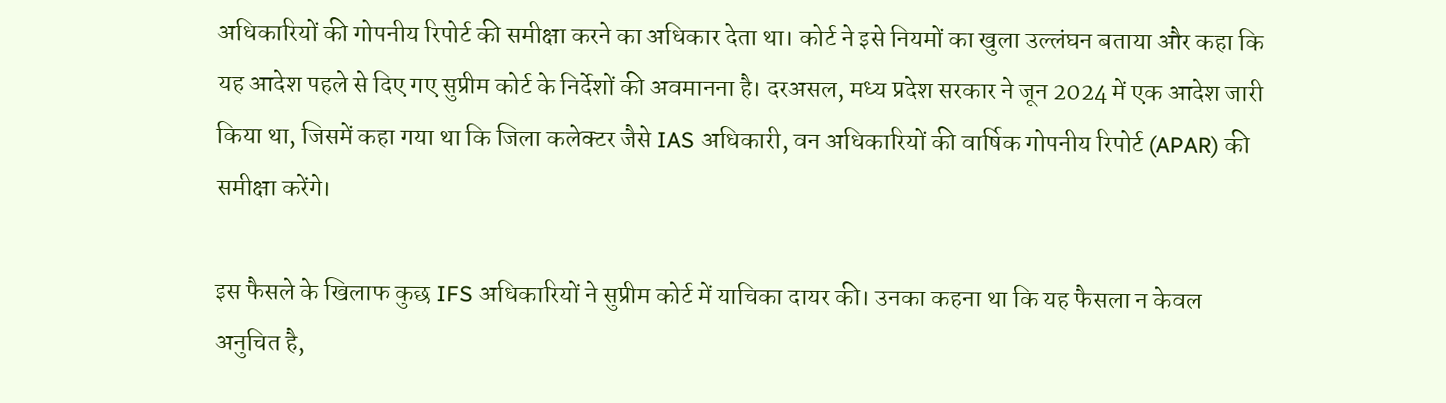अधिकारियों की गोपनीय रिपोर्ट की समीक्षा करने का अधिकार देता था। कोर्ट ने इसे नियमों का खुला उल्लंघन बताया और कहा कि यह आदेश पहले से दिए गए सुप्रीम कोर्ट के निर्देशों की अवमानना है। दरअसल, मध्य प्रदेश सरकार ने जून 2024 में एक आदेश जारी किया था, जिसमें कहा गया था कि जिला कलेक्टर जैसे IAS अधिकारी, वन अधिकारियों की वार्षिक गोपनीय रिपोर्ट (APAR) की समीक्षा करेंगे।

इस फैसले के खिलाफ कुछ IFS अधिकारियों ने सुप्रीम कोर्ट में याचिका दायर की। उनका कहना था कि यह फैसला न केवल अनुचित है,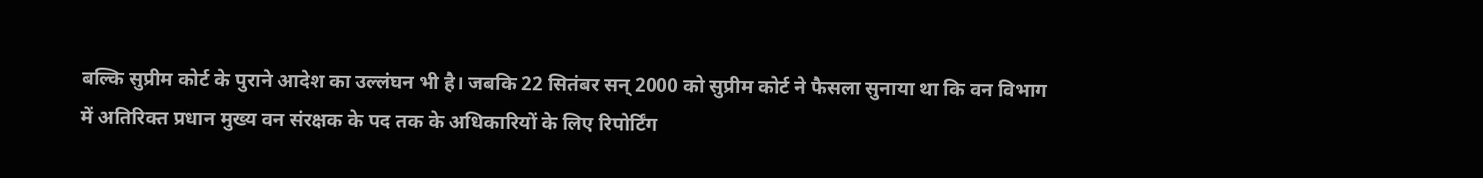बल्कि सुप्रीम कोर्ट के पुराने आदेश का उल्लंघन भी है। जबकि 22 सितंबर सन् 2000 को सुप्रीम कोर्ट ने फैसला सुनाया था कि वन विभाग में अतिरिक्त प्रधान मुख्य वन संरक्षक के पद तक के अधिकारियों के लिए रिपोर्टिंग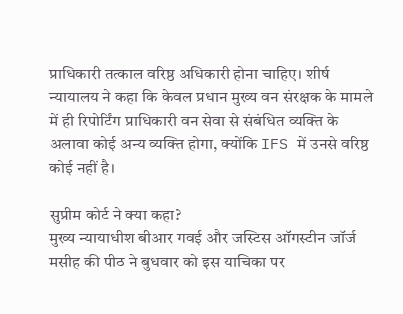प्राधिकारी तत्काल वरिष्ठ अधिकारी होना चाहिए। शीर्ष न्यायालय ने कहा कि केवल प्रधान मुख्य वन संरक्षक के मामले में ही रिपोर्टिंग प्राधिकारी वन सेवा से संबंधित व्यक्ति के अलावा कोई अन्य व्यक्ति होगा, क्योंकि IFS में उनसे वरिष्ठ कोई नहीं है।

सुप्रीम कोर्ट ने क्या कहा?
मुख्य न्यायाधीश बीआर गवई और जस्टिस ऑगस्टीन जॉर्ज मसीह की पीठ ने बुधवार को इस याचिका पर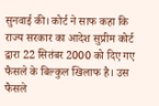सुनवाई की। कोर्ट ने साफ कहा कि राज्य सरकार का आदेश सुप्रीम कोर्ट द्वारा 22 सितंबर 2000 को दिए गए फैसले के बिल्कुल खिलाफ है। उस फैसले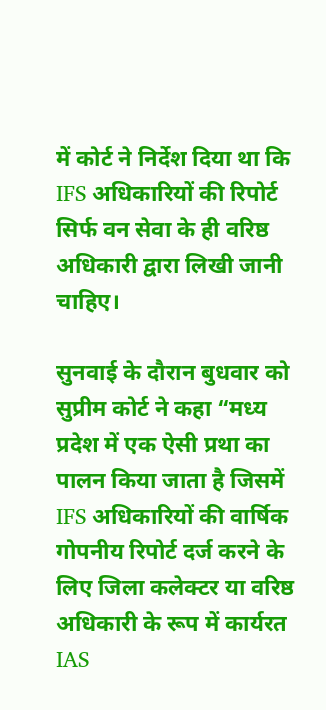में कोर्ट ने निर्देश दिया था कि IFS अधिकारियों की रिपोर्ट सिर्फ वन सेवा के ही वरिष्ठ अधिकारी द्वारा लिखी जानी चाहिए।

सुनवाई के दौरान बुधवार को सुप्रीम कोर्ट ने कहा “मध्य प्रदेश में एक ऐसी प्रथा का पालन किया जाता है जिसमें IFS अधिकारियों की वार्षिक गोपनीय रिपोर्ट दर्ज करने के लिए जिला कलेक्टर या वरिष्ठ अधिकारी के रूप में कार्यरत IAS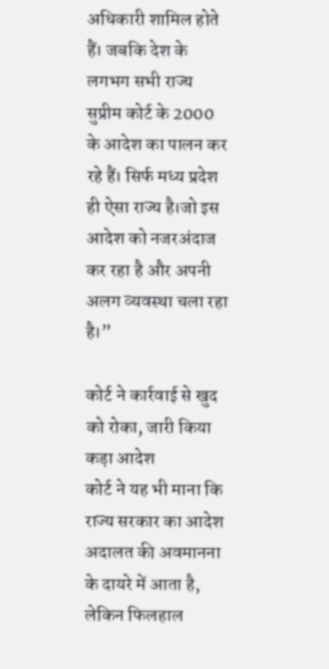अधिकारी शामिल होते हैं। जबकि देश के लगभग सभी राज्य सुप्रीम कोर्ट के 2000 के आदेश का पालन कर रहे हैं। सिर्फ मध्य प्रदेश ही ऐसा राज्य है।जो इस आदेश को नजरअंदाज कर रहा है और अपनी अलग व्यवस्था चला रहा है।”

कोर्ट ने कार्रवाई से खुद को रोका, जारी किया कड़ा आदेश
कोर्ट ने यह भी माना कि राज्य सरकार का आदेश अदालत की अवमानना के दायरे में आता है, लेकिन फिलहाल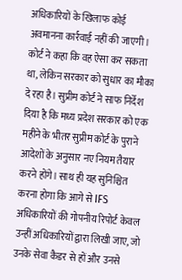अधिकारियों के खिलाफ कोई अवमानना कार्रवाई नहीं की जाएगी। कोर्ट ने कहा कि वह ऐसा कर सकता था, लेकिन सरकार को सुधार का मौका दे रहा है। सुप्रीम कोर्ट ने साफ निर्देश दिया है कि मध्य प्रदेश सरकार को एक महीने के भीतर सुप्रीम कोर्ट के पुराने आदेशों के अनुसार नए नियम तैयार करने होंगे। साथ ही यह सुनिश्चित करना होगा कि आगे से IFS अधिकारियों की गोपनीय रिपोर्ट केवल उन्हीं अधिकारियों द्वारा लिखी जाए, जो उनके सेवा कैडर से हों और उनसे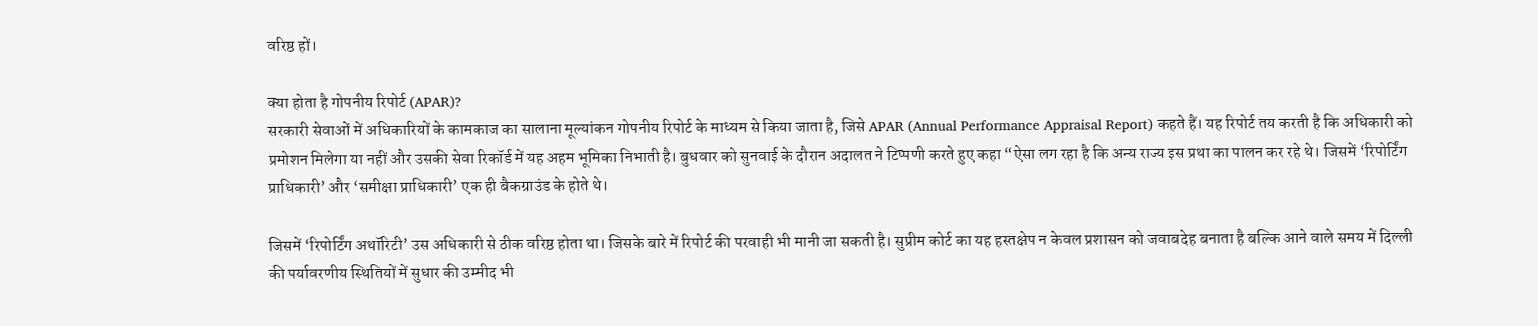वरिष्ठ हों।

क्या होता है गोपनीय रिपोर्ट (APAR)?
सरकारी सेवाओं में अधिकारियों के कामकाज का सालाना मूल्यांकन गोपनीय रिपोर्ट के माध्यम से किया जाता है, जिसे APAR (Annual Performance Appraisal Report) कहते हैं। यह रिपोर्ट तय करती है कि अधिकारी को प्रमोशन मिलेगा या नहीं और उसकी सेवा रिकॉर्ड में यह अहम भूमिका निभाती है। बुधवार को सुनवाई के दौरान अदालत ने टिप्पणी करते हुए कहा “ऐसा लग रहा है कि अन्य राज्य इस प्रथा का पालन कर रहे थे। जिसमें ‘रिपोर्टिंग प्राधिकारी’ और ‘समीक्षा प्राधिकारी’ एक ही बैकग्राउंड के होते थे।

जिसमें ‘रिपोर्टिंग अथॉरिटी’ उस अधिकारी से ठीक वरिष्ठ होता था। जिसके बारे में रिपोर्ट की परवाही भी मानी जा सकती है। सुप्रीम कोर्ट का यह हस्तक्षेप न केवल प्रशासन को जवाबदेह बनाता है बल्कि आने वाले समय में दिल्ली की पर्यावरणीय स्थितियों में सुधार की उम्मीद भी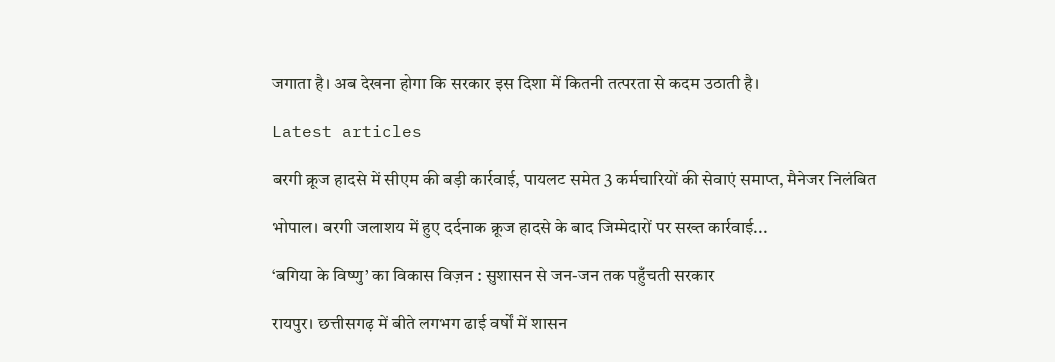जगाता है। अब देखना होगा कि सरकार इस दिशा में कितनी तत्परता से कदम उठाती है।

Latest articles

बरगी क्रूज हादसे में सीएम की बड़ी कार्रवाई, पायलट समेत 3 कर्मचारियों की सेवाएं समाप्त, मैनेजर निलंबित

भोपाल। बरगी जलाशय में हुए दर्दनाक क्रूज हादसे के बाद जिम्मेदारों पर सख्त कार्रवाई...

‘बगिया के विष्णु’ का विकास विज़न : सुशासन से जन-जन तक पहुँचती सरकार

रायपुर। छत्तीसगढ़ में बीते लगभग ढाई वर्षों में शासन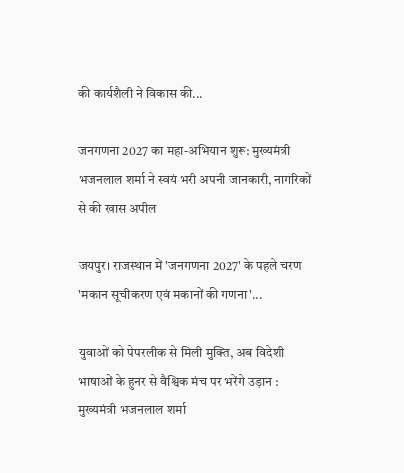की कार्यशैली ने विकास की...

जनगणना 2027 का महा-अभियान शुरू: मुख्यमंत्री भजनलाल शर्मा ने स्वयं भरी अपनी जानकारी, नागरिकों से की खास अपील

जयपुर। राजस्थान में 'जनगणना 2027' के पहले चरण 'मकान सूचीकरण एवं मकानों की गणना'...

युवाओं को पेपरलीक से मिली मुक्ति, अब विदेशी भाषाओं के हुनर से वैश्विक मंच पर भरेंगे उड़ान : मुख्यमंत्री भजनलाल शर्मा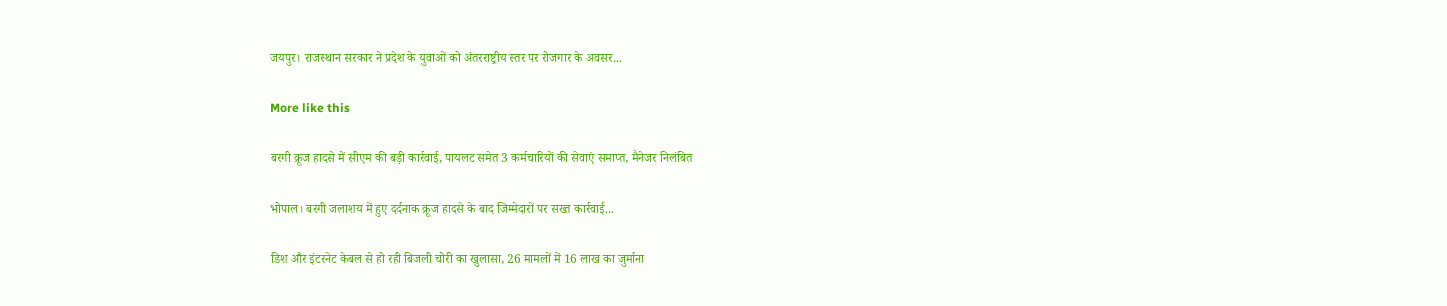जयपुर। राजस्थान सरकार ने प्रदेश के युवाओं को अंतरराष्ट्रीय स्तर पर रोजगार के अवसर...

More like this

बरगी क्रूज हादसे में सीएम की बड़ी कार्रवाई, पायलट समेत 3 कर्मचारियों की सेवाएं समाप्त, मैनेजर निलंबित

भोपाल। बरगी जलाशय में हुए दर्दनाक क्रूज हादसे के बाद जिम्मेदारों पर सख्त कार्रवाई...

डिश और इंटरनेट केबल से हो रही बिजली चोरी का खुलासा, 26 मामलों में 16 लाख का जुर्माना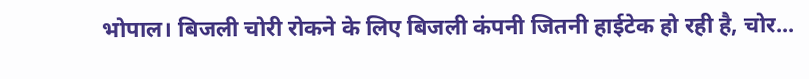भोपाल। बिजली चोरी रोकने के लिए बिजली कंपनी जितनी हाईटेक हो रही है, चोर...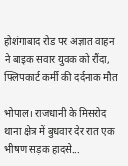होशंगाबाद रोड पर अज्ञात वाहन ने बाइक सवार युवक को रौंदा, फ्लिपकार्ट कर्मी की दर्दनाक मौत

भोपाल। राजधानी के मिसरोद थाना क्षेत्र में बुधवार देर रात एक भीषण सड़क हादसे...